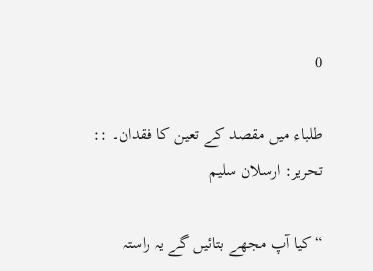0

طلباء میں مقصد کے تعین کا فقدان۔ :: تحریر: ارسلان سلیم

“کیا آپ مجھے بتائیں گے یہ راستہ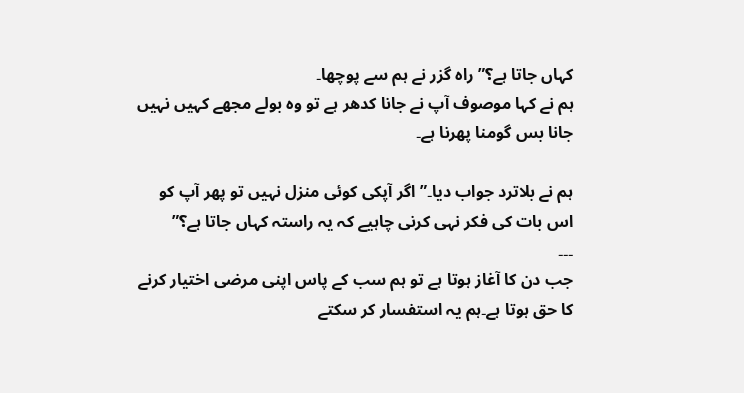کہاں جاتا ہے؟” راہ گزر نے ہم سے پوچھا۔
ہم نے کہا موصوف آپ نے جانا کدھر ہے تو وہ بولے مجھے کہیں نہیں جانا بس گومنا پھرنا ہے۔

ہم نے بلاترد جواب دیا۔”اگر آپکی کوئی منزل نہیں تو پھر آپ کو اس بات کی فکر نہی کرنی چاہیے کہ یہ راستہ کہاں جاتا ہے؟”
۔۔۔
جب دن کا آغاز ہوتا ہے تو ہم سب کے پاس اپنی مرضی اختیار کرنے کا حق ہوتا ہے۔ہم یہ استفسار کر سکتے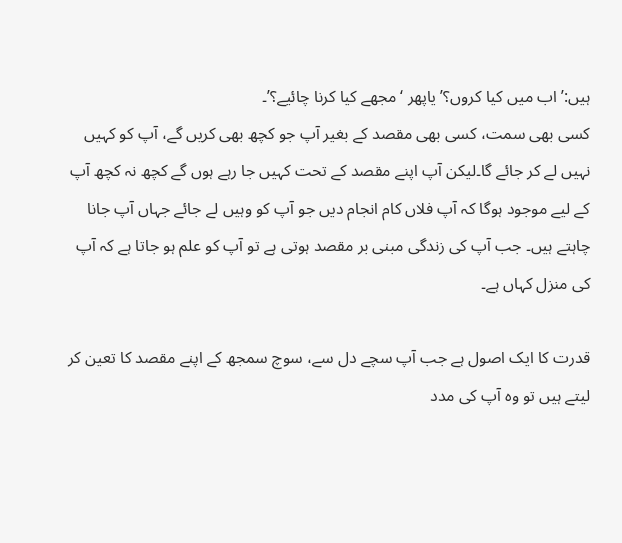ہیں:’اب میں کیا کروں؟’ یاپھر ‘مجھے کیا کرنا چائیے؟’۔
کسی بھی سمت، کسی بھی مقصد کے بغیر آپ جو کچھ بھی کریں گے، آپ کو کہیں نہیں لے کر جائے گا۔لیکن آپ اپنے مقصد کے تحت کہیں جا رہے ہوں گے کچھ نہ کچھ آپ کے لیے موجود ہوگا کہ آپ فلاں کام انجام دیں جو آپ کو وہیں لے جائے جہاں آپ جانا چاہتے ہیں۔ جب آپ کی زندگی مبنی بر مقصد ہوتی ہے تو آپ کو علم ہو جاتا ہے کہ آپ کی منزل کہاں ہے۔

قدرت کا ایک اصول ہے جب آپ سچے دل سے، سوچ سمجھ کے اپنے مقصد کا تعین کر لیتے ہیں تو وہ آپ کی مدد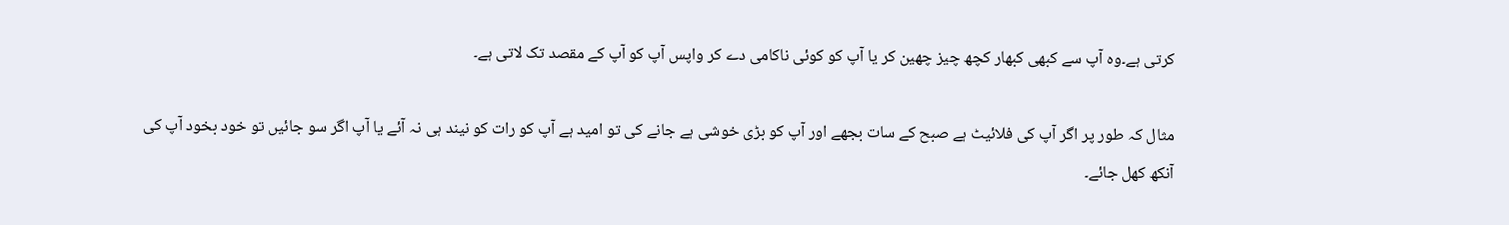کرتی ہے۔وہ آپ سے کبھی کبھار کچھ چیز چھین کر یا آپ کو کوئی ناکامی دے کر واپس آپ کو آپ کے مقصد تک لاتی ہے۔

مثال کہ طور پر اگر آپ کی فلائیٹ ہے صبح کے سات بجھے اور آپ کو بڑی خوشی ہے جانے کی تو امید ہے آپ کو رات کو نیند ہی نہ آئے یا آپ اگر سو جائیں تو خود بخود آپ کی آنکھ کھل جائے۔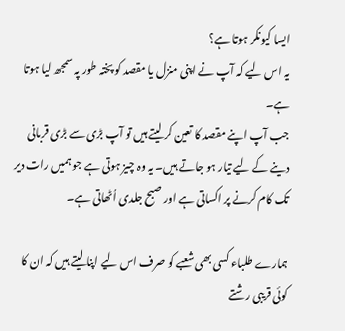ایسا کیونکر ہوتا ہے؟
یہ اس لیے کہ آپ نے اپنی منزل یا مقصد کو پختہ طور پہ سمجھ لیا ہوتا ہے۔
جب آپ اپنے مقصد کا تعین کر لیتے ہیں تو آپ بڑی سے بڑی قربانی دینے کے لیے تیار ہو جاتے ہیں۔ یہ وہ چیز ہوتی ہے جو ہمیں رات دیر تک کام کرنے پر اکساتی ہے اور صبح جلدی اُٹھاتی ہے۔

ہمارے طلباء کسی بھی شعبے کو صرف اس لیے اپنا لیتے ہیں کہ ان کا کوئی قریبی رشتے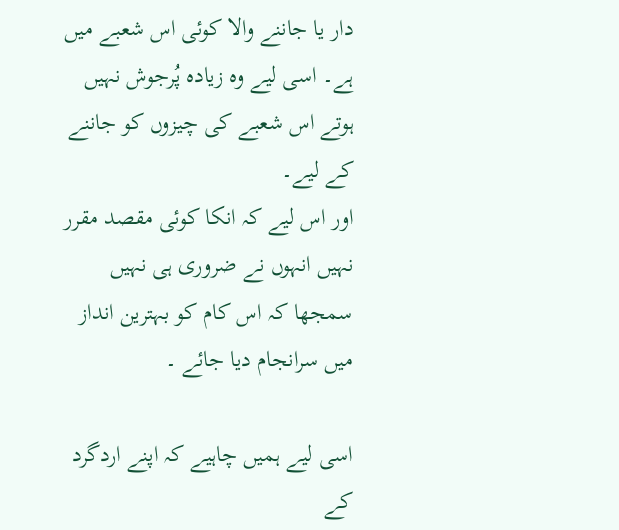دار یا جاننے والا کوئی اس شعبے میں ہے۔ اسی لیے وہ زیادہ پُرجوش نہیں ہوتے اس شعبے کی چیزوں کو جاننے کے لیے۔
اور اس لیے کہ انکا کوئی مقصد مقرر نہیں انہوں نے ضروری ہی نہیں سمجھا کہ اس کام کو بہترین انداز میں سرانجام دیا جائے ۔

اسی لیے ہمیں چاہیے کہ اپنے اردگرد کے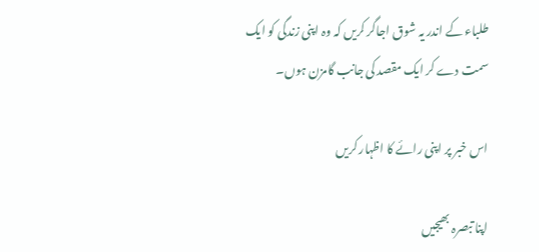طلباء کے اندر یہ شوق اجاگر کریں کہ وہ اپنی زندگی کو ایک سمت دے کر ایک مقصد کی جانب گامزن ہوں۔

اس خبر پر اپنی رائے کا اظہار کریں

اپنا تبصرہ بھیجیں